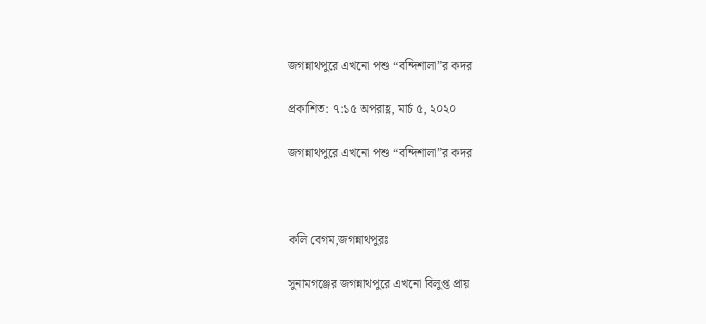জগন্নাথপুরে এখনো পশু “বন্দিশালা”র কদর

প্রকাশিত: ৭:১৫ অপরাহ্ণ, মার্চ ৫, ২০২০

জগন্নাথপুরে এখনো পশু “বন্দিশালা”র কদর



কলি বেগম,জগন্নাথপুরঃ

সুনামগঞ্জের জগন্নাথপুরে এখনো বিলুপ্ত প্রায়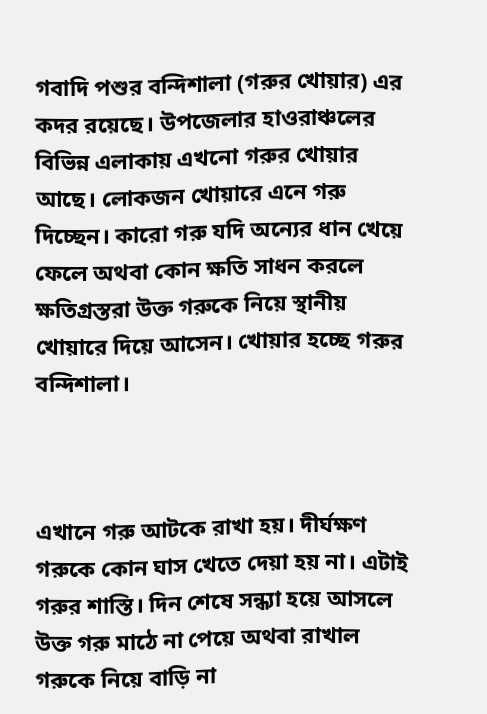গবাদি পশুর বন্দিশালা (গরুর খোয়ার) এর কদর রয়েছে। উপজেলার হাওরাঞ্চলের বিভিন্ন এলাকায় এখনো গরুর খোয়ার আছে। লোকজন খোয়ারে এনে গরু দিচ্ছেন। কারো গরু যদি অন্যের ধান খেয়ে ফেলে অথবা কোন ক্ষতি সাধন করলে ক্ষতিগ্রস্তরা উক্ত গরুকে নিয়ে স্থানীয় খোয়ারে দিয়ে আসেন। খোয়ার হচ্ছে গরুর বন্দিশালা।



এখানে গরু আটকে রাখা হয়। দীর্ঘক্ষণ গরুকে কোন ঘাস খেতে দেয়া হয় না। এটাই গরুর শাস্তি। দিন শেষে সন্ধ্যা হয়ে আসলে উক্ত গরু মাঠে না পেয়ে অথবা রাখাল গরুকে নিয়ে বাড়ি না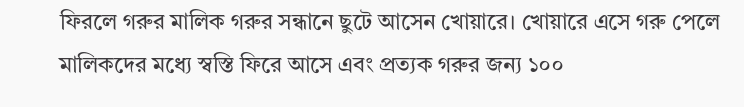ফিরলে গরুর মালিক গরুর সন্ধানে ছুটে আসেন খোয়ারে। খোয়ারে এসে গরু পেলে মালিকদের মধ্যে স্বস্তি ফিরে আসে এবং প্রত্যক গরুর জন্য ১০০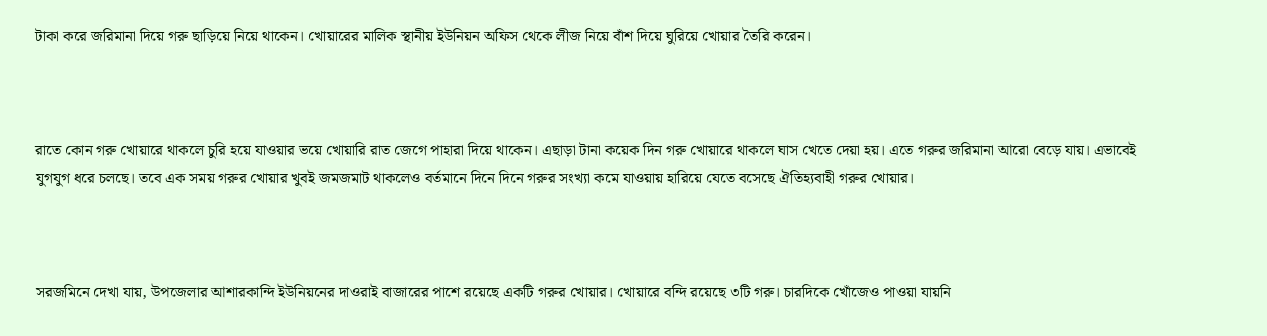টাকা করে জরিমানা দিয়ে গরু ছাড়িয়ে নিয়ে থাকেন। খোয়ারের মালিক স্থানীয় ইউনিয়ন অফিস থেকে লীজ নিয়ে বাঁশ দিয়ে ঘুরিয়ে খোয়ার তৈরি করেন।



রাতে কোন গরু খোয়ারে থাকলে চুরি হয়ে যাওয়ার ভয়ে খোয়ারি রাত জেগে পাহারা দিয়ে থাকেন। এছাড়া টানা কয়েক দিন গরু খোয়ারে থাকলে ঘাস খেতে দেয়া হয়। এতে গরুর জরিমানা আরো বেড়ে যায়। এভাবেই যুগযুগ ধরে চলছে। তবে এক সময় গরুর খোয়ার খুবই জমজমাট থাকলেও বর্তমানে দিনে দিনে গরুর সংখ্যা কমে যাওয়ায় হারিয়ে যেতে বসেছে ঐতিহ্যবাহী গরুর খোয়ার।



সরজমিনে দেখা যায়, উপজেলার আশারকান্দি ইউনিয়নের দাওরাই বাজারের পাশে রয়েছে একটি গরুর খোয়ার। খোয়ারে বন্দি রয়েছে ৩টি গরু। চারদিকে খোঁজেও পাওয়া যায়নি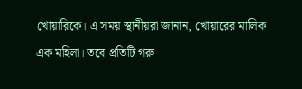খোয়ারিকে। এ সময় স্থানীয়রা জানান, খোয়ারের মালিক এক মহিলা। তবে প্রতিটি গরু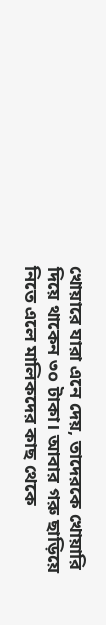খোয়ারে যারা এনে দেয়, তাদেরকে খোয়ারি দিয়ে থাকেন ৩০ টাকা। আবার গরু ছাড়িয়ে নিতে এলে মালিকদের কাছ থেকে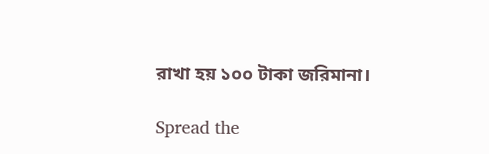রাখা হয় ১০০ টাকা জরিমানা।

Spread the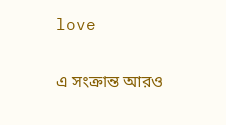love

এ সংক্রান্ত আরও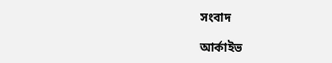সংবাদ

আর্কাইভ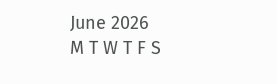June 2026
M T W T F S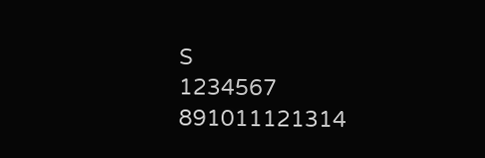S
1234567
891011121314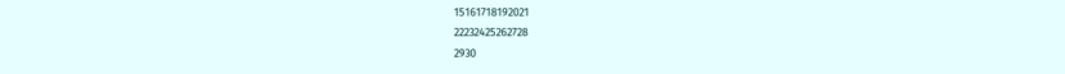15161718192021
22232425262728
2930